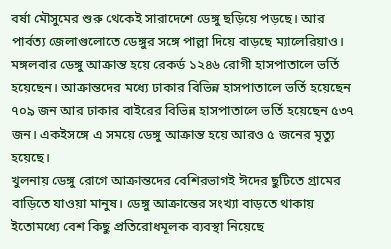বর্ষা মৌসুমের শুরু থেকেই সারাদেশে ডেঙ্গু ছড়িয়ে পড়ছে। আর পার্বত্য জেলাগুলোতে ডেঙ্গুর সঙ্গে পাল্লা দিয়ে বাড়ছে ম্যালেরিয়াও। মঙ্গলবার ডেঙ্গু আক্রান্ত হয়ে রেকর্ড ১২৪৬ রোগী হাসপাতালে ভর্তি হয়েছেন। আক্রান্তদের মধ্যে ঢাকার বিভিন্ন হাসপাতালে ভর্তি হয়েছেন ৭০৯ জন আর ঢাকার বাইরের বিভিন্ন হাসপাতালে ভর্তি হয়েছেন ৫৩৭ জন। একইসঙ্গে এ সময়ে ডেঙ্গু আক্রান্ত হয়ে আরও ৫ জনের মৃত্যু হয়েছে।
খুলনায় ডেঙ্গু রোগে আক্রান্তদের বেশিরভাগই ঈদের ছুটিতে গ্রামের বাড়িতে যাওয়া মানুষ। ডেঙ্গু আক্রান্তের সংখ্যা বাড়তে থাকায় ইতোমধ্যে বেশ কিছু প্রতিরোধমূলক ব্যবস্থা নিয়েছে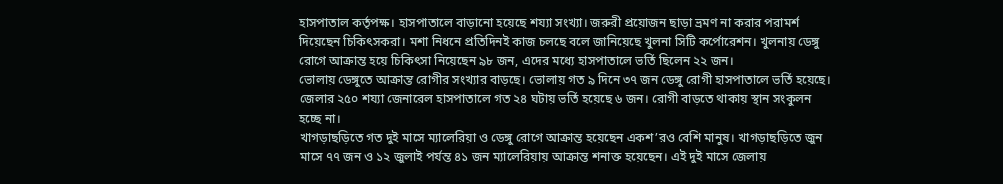হাসপাতাল কর্তৃপক্ষ। হাসপাতালে বাড়ানো হয়েছে শয্যা সংখ্যা। জরুরী প্রয়োজন ছাড়া ভ্রমণ না করার পরামর্শ দিয়েছেন চিকিৎসকরা। মশা নিধনে প্রতিদিনই কাজ চলছে বলে জানিয়েছে খুলনা সিটি কর্পোরেশন। খুলনায় ডেঙ্গু রোগে আক্রান্ত হয়ে চিকিৎসা নিয়েছেন ৯৮ জন, এদের মধ্যে হাসপাতালে ভর্তি ছিলেন ২২ জন।
ভোলায় ডেঙ্গুতে আক্রান্ত রোগীর সংখ্যার বাড়ছে। ভোলায় গত ৯ দিনে ৩৭ জন ডেঙ্গু রোগী হাসপাতালে ভর্তি হয়েছে। জেলার ২৫০ শয্যা জেনারেল হাসপাতালে গত ২৪ ঘটায় ভর্তি হয়েছে ৬ জন। রোগী বাড়তে থাকায় স্থান সংকুলন হচ্ছে না।
খাগড়াছড়িতে গত দুই মাসে ম্যালেরিয়া ও ডেঙ্গু রোগে আক্রান্ত হয়েছেন একশ’রও বেশি মানুষ। খাগড়াছড়িতে জুন মাসে ৭৭ জন ও ১২ জুলাই পর্যন্ত ৪১ জন ম্যালেরিয়ায় আক্রান্ত শনাক্ত হয়েছেন। এই দুই মাসে জেলায়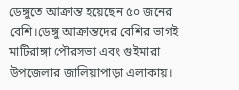ডেঙ্গুতে আক্রান্ত হয়েছেন ৫০ জনের বেশি।ডেঙ্গু আক্রান্তদের বেশির ভাগই মাটিরাঙ্গা পৌরসভা এবং গুইমারা উপজেলার জালিয়াপাড়া এলাকায়।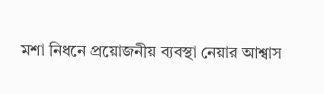মশা নিধনে প্রয়োজনীয় ব্যবস্থা নেয়ার আশ্বাস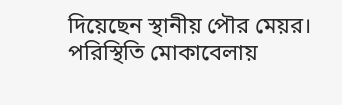দিয়েছেন স্থানীয় পৌর মেয়র। পরিস্থিতি মোকাবেলায়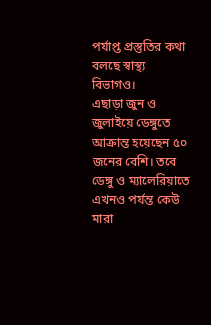পর্যাপ্ত প্রস্তুতির কথা বলছে স্বাস্থ্য বিভাগও।
এছাড়া জুন ও জুলাইয়ে ডেঙ্গুতে আক্রান্ত হয়েছেন ৫০ জনের বেশি। তবে ডেঙ্গু ও ম্যালেরিয়াতে এখনও পর্যন্ত কেউ মারা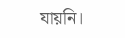যায়নি।